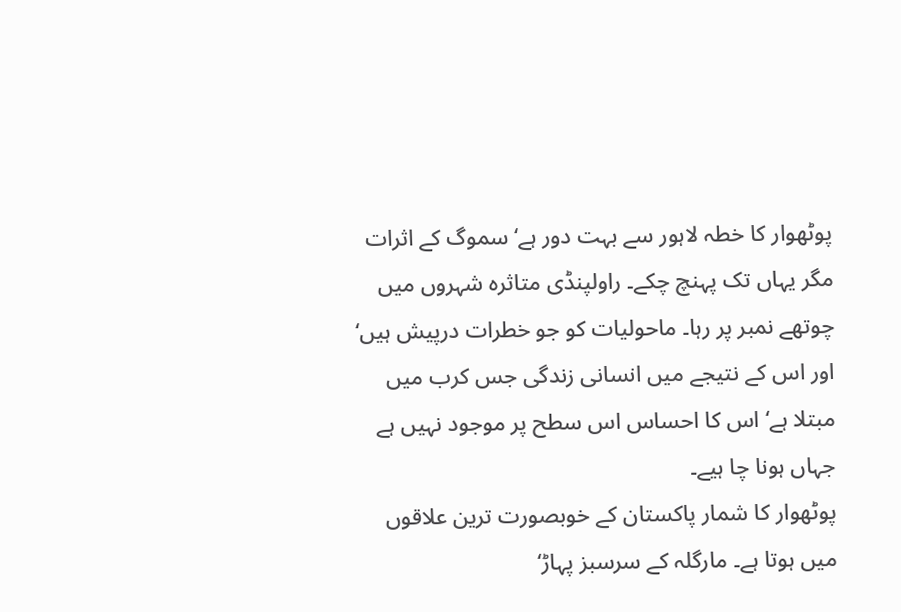پوٹھوار کا خطہ لاہور سے بہت دور ہے‘ سموگ کے اثرات مگر یہاں تک پہنچ چکے۔ راولپنڈی متاثرہ شہروں میں چوتھے نمبر پر رہا۔ ماحولیات کو جو خطرات درپیش ہیں‘ اور اس کے نتیجے میں انسانی زندگی جس کرب میں مبتلا ہے‘ اس کا احساس اس سطح پر موجود نہیں ہے جہاں ہونا چا ہیے۔
پوٹھوار کا شمار پاکستان کے خوبصورت ترین علاقوں میں ہوتا ہے۔ مارگلہ کے سرسبز پہاڑ‘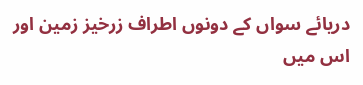دریائے سواں کے دونوں اطراف زرخیز زمین اور اس میں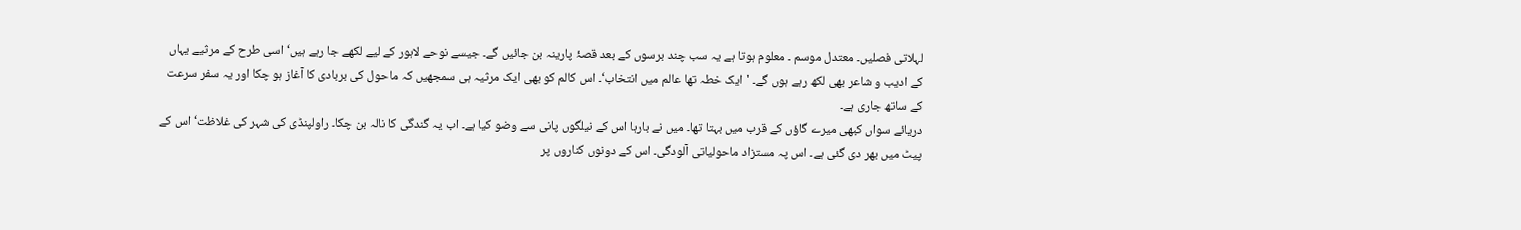لہلاتی فصلیں۔ معتدل موسم ۔ معلوم ہوتا ہے یہ سب چند برسوں کے بعد قصۂ پارینہ بن جائیں گے۔ جیسے نوحے لاہور کے لیے لکھے جا رہے ہیں‘ اسی طرح کے مرثیے یہاں کے ادیب و شاعر بھی لکھ رہے ہوں گے۔ 'ایک خطہ تھا عالم میں انتخاب‘۔ اس کالم کو بھی ایک مرثیہ ہی سمجھیں کہ ماحول کی بربادی کا آغاز ہو چکا اور یہ سفر سرعت کے ساتھ جاری ہے۔
دریائے سواں کبھی میرے گاؤں کے قرب میں بہتا تھا۔ میں نے بارہا اس کے نیلگوں پانی سے وضو کیا ہے۔ اب یہ گندگی کا نالہ بن چکا۔ راولپنڈی کی شہر کی غلاظت‘ اس کے پیٹ میں بھر دی گئی ہے۔ اس پہ مستزاد ماحولیاتی آلودگی۔ اس کے دونوں کناروں پر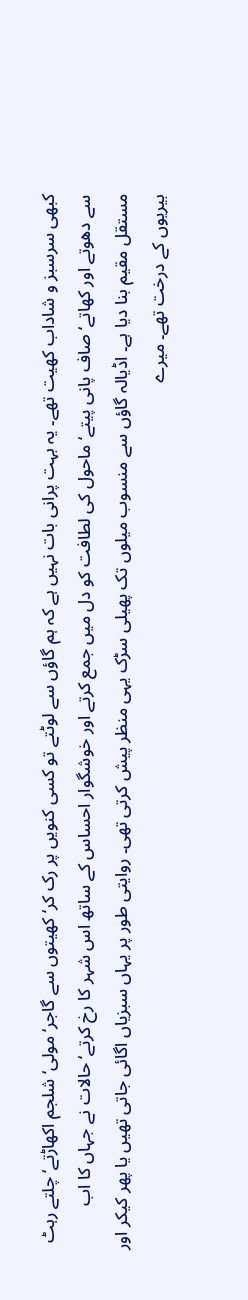کبھی سرسبز و شاداب کھیت تھے۔ یہ بہت پرانی بات نہیں ہے کہ ہم گاؤں سے لوٹتے تو کسی کنویں پر رک کر‘ کھیتوں سے گاجر‘ مولی‘ شلجم اکھاڑتے‘ چلتے رہٹ سے دھوتے اور کھاتے‘ صاف پانی پیتے‘ ماحول کی لطافت کو دل میں جمع کرتے اور خوشگوار احساس کے ساتھ اس شہر کا رخ کرتے‘ حالات نے جہاں کا اب مستقل مقیم بنا دیا ہے۔ اڈیالہ گاؤں سے منسوب میلوں تک پھیلی سڑک یہی منظر پیش کرتی تھی۔ روایتی طور پر یہاں سبزیاں اگائی جاتی تھیں یا پھر کیکر اور بیریوں کے درخت تھے۔ میرے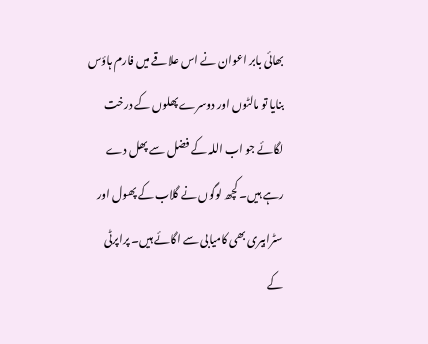بھائی بابر اعوان نے اس علاقے میں فارم ہاؤس بنایا تو مالٹوں اور دوسرے پھلوں کے درخت لگائے جو اب اللہ کے فضل سے پھل دے رہے ہیں۔ کچھ لوگوں نے گلاب کے پھول اور سٹرابیری بھی کامیابی سے اگائے ہیں۔ پراپرٹی کے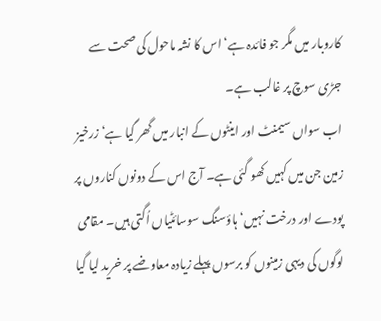کاروبار میں مگر جو فائدہ ہے‘ اس کا نشہ ماحول کی صحت سے جڑی سوچ پر غالب ہے۔
اب سواں سیمنٹ اور اینٹوں کے انبار میں گھر گیا ہے‘ زرخیز زمین جن میں کہیں کھو گئی ہے۔ آج اس کے دونوں کناروں پر پودے اور درخت نہیں‘ ہاؤسنگ سوسائٹیاں اُگتی ہیں۔ مقامی لوگوں کی دیہی زمینوں کو برسوں پہلے زیادہ معاوضے پر خرید لیا گیا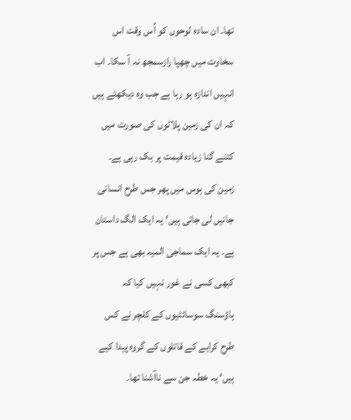تھا۔ ان سادہ لوحوں کو اُس وقت اس سخاوت میں چھپا رازسمجھ نہ آ سکا۔ اب انہیں اندازہ ہو رہا ہے جب وہ دیکھتے ہیں کہ ان کی زمین پلاٹوں کی صورت میں کتنے گنا زیادہ قیمت پر بک رہی ہے۔ زمین کی ہوس میں پھر جس طرح انسانی جانیں لی جاتی ہیں‘ یہ ایک الگ داستان ہے۔ یہ ایک سماجی المیہ بھی ہے جس پر کبھی کسی نے غور نہیں کیا کہ ہاؤسنگ سوسائٹیوں کے کلچر نے کس طرح کرایے کے قاتلوں کے گروہ پیدا کیے ہیں‘ یہ خطہ جن سے ناآشنا تھا۔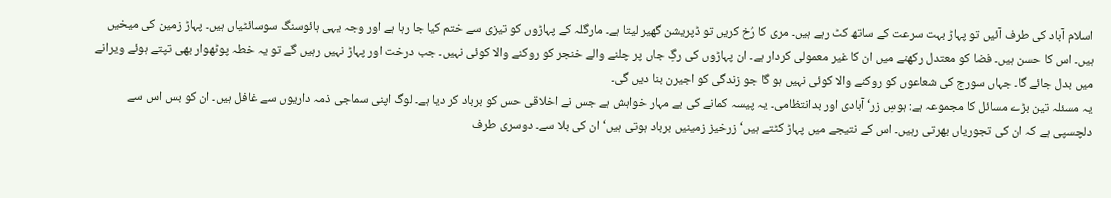اسلام آباد کی طرف آئیں تو پہاڑ بہت سرعت کے ساتھ کٹ رہے ہیں۔ مری کا رُخ کریں تو ڈپریشن گھیر لیتا ہے۔ مارگلہ کے پہاڑوں کو تیزی سے ختم کیا جا رہا ہے اور وجہ یہی ہائوسنگ سوسائٹیاں ہیں۔ پہاڑ زمین کی میخیں ہیں۔ اس کا حسن ہیں۔ فضا کو معتدل رکھنے میں ان کا غیر معمولی کردار ہے۔ ان پہاڑوں کی رگِ جاں پر چلنے والے خنجر کو روکنے والا کوئی نہیں۔ جب درخت اور پہاڑ نہیں رہیں گے تو یہ خطہ پوٹھوار بھی تپتے ہوئے ویرانے میں بدل جائے گا۔ جہاں سورج کی شعاعوں کو روکنے والا کوئی نہیں ہو گا جو زندگی کو اجیرن بنا دیں گی۔
یہ مسئلہ تین بڑے مسائل کا مجموعہ ہے: ہوسِ زر‘ آبادی اور بدانتظامی۔ یہ پیسہ کمانے کی بے مہار خواہش ہے جس نے اخلاقی حس کو برباد کر دیا ہے۔ لوگ اپنی سماجی ذمہ داریوں سے غافل ہیں۔ ان کو بس اس سے دلچسپی ہے کہ ان کی تجوریاں بھرتی رہیں۔ اس کے نتیجے میں پہاڑ کٹتے ہیں‘ زرخیز زمینیں برباد ہوتی ہیں‘ ان کی بلا سے۔ دوسری طرف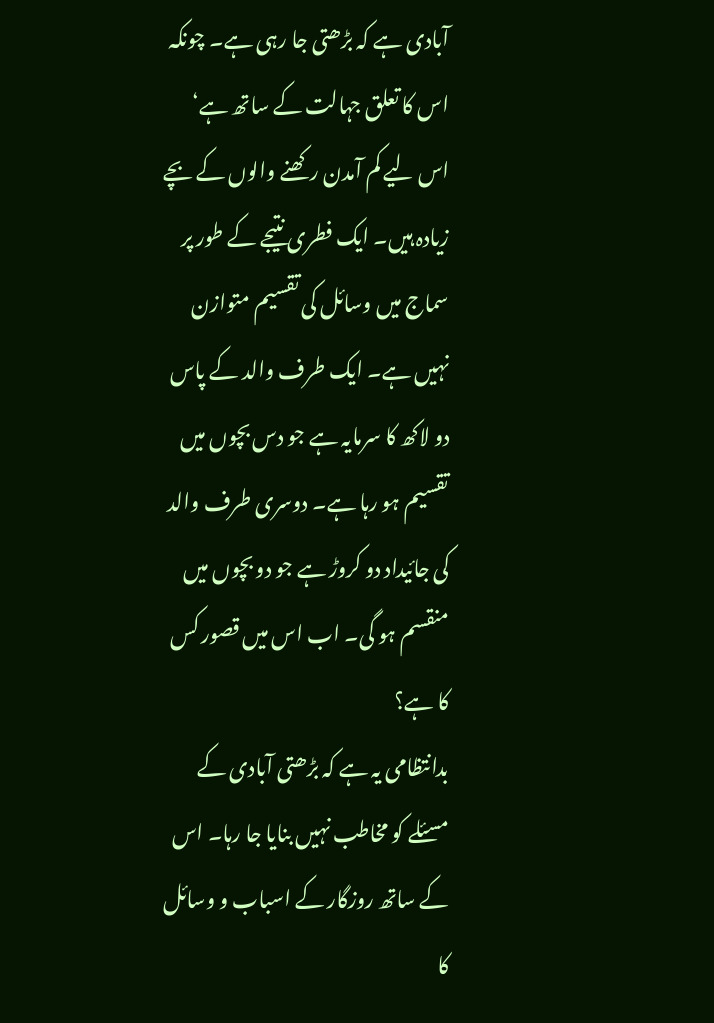آبادی ہے کہ بڑھتی جا رہی ہے۔ چونکہ اس کا تعلق جہالت کے ساتھ ہے‘ اس لیے کم آمدن رکھنے والوں کے بچے زیادہ ہیں۔ ایک فطری نتیجے کے طور پر سماج میں وسائل کی تقسیم متوازن نہیں ہے۔ ایک طرف والد کے پاس دو لاکھ کا سرمایہ ہے جو دس بچوں میں تقسیم ہو رہا ہے۔ دوسری طرف والد کی جائیداد دو کروڑ ہے جو دو بچوں میں منقسم ہو گی۔ اب اس میں قصور کس کا ہے؟
بدانتظامی یہ ہے کہ بڑھتی آبادی کے مسئلے کو مخاطب نہیں بنایا جا رہا۔ اس کے ساتھ روزگار کے اسباب و وسائل کا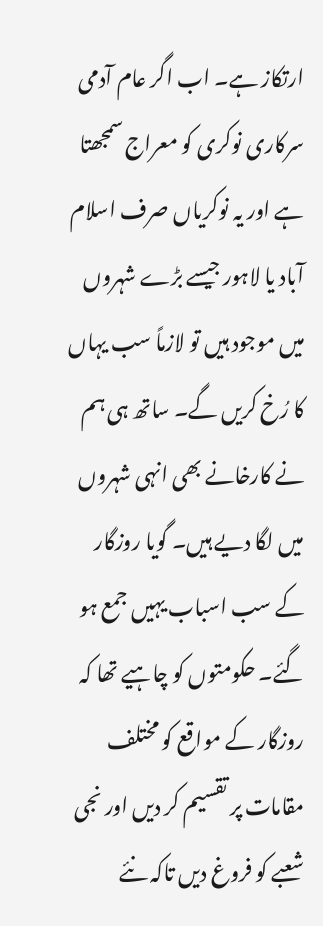ارتکاز ہے۔ اب اگر عام آدمی سرکاری نوکری کو معراج سمجھتا ہے اور یہ نوکریاں صرف اسلام آباد یا لاہور جیسے بڑے شہروں میں موجود ہیں تو لازماً سب یہاں کا رُخ کریں گے۔ ساتھ ہی ہم نے کارخانے بھی انہی شہروں میں لگا دیے ہیں۔ گویا روزگار کے سب اسباب یہیں جمع ہو گئے۔ حکومتوں کو چاہیے تھا کہ روزگار کے مواقع کو مختلف مقامات پر تقسیم کر دیں اور نجی شعبے کو فروغ دیں تاکہ نئے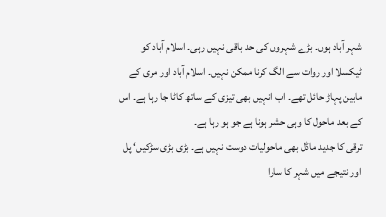شہر آباد ہوں۔ بڑے شہروں کی حد باقی نہیں رہی۔ اسلام آباد کو ٹیکسلا اور روات سے الگ کرنا ممکن نہیں۔ اسلام آباد اور مری کے مابین پہاڑ حائل تھے۔ اب انہیں بھی تیزی کے ساتھ کاٹا جا رہا ہے۔ اس کے بعد ماحول کا وہی حشر ہونا ہے جو ہو رہا ہے۔
ترقی کا جدید ماڈل بھی ماحولیات دوست نہیں ہے۔ بڑی بڑی سڑکیں‘ پل اور نتیجے میں شہر کا سارا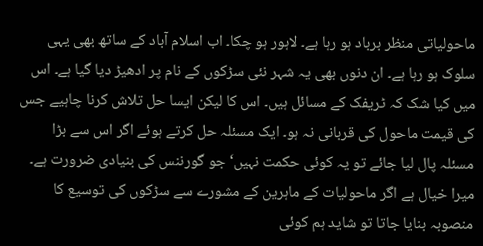ماحولیاتی منظر برباد ہو رہا ہے۔ لاہور ہو چکا۔ اب اسلام آباد کے ساتھ بھی یہی سلوک ہو رہا ہے۔ ان دنوں بھی یہ شہر نئی سڑکوں کے نام پر ادھیڑ دیا گیا ہے۔ اس میں کیا شک کہ ٹریفک کے مسائل ہیں۔ اس کا لیکن ایسا حل تلاش کرنا چاہیے جس کی قیمت ماحول کی قربانی نہ ہو۔ ایک مسئلہ حل کرتے ہوئے اگر اس سے بڑا مسئلہ پال لیا جائے تو یہ کوئی حکمت نہیں‘ جو گورننس کی بنیادی ضرورت ہے۔ میرا خیال ہے اگر ماحولیات کے ماہرین کے مشورے سے سڑکوں کی توسیع کا منصوبہ بنایا جاتا تو شاید ہم کوئی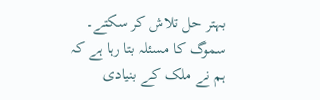بہتر حل تلاش کر سکتے۔
سموگ کا مسئلہ بتا رہا ہے کہ ہم نے ملک کے بنیادی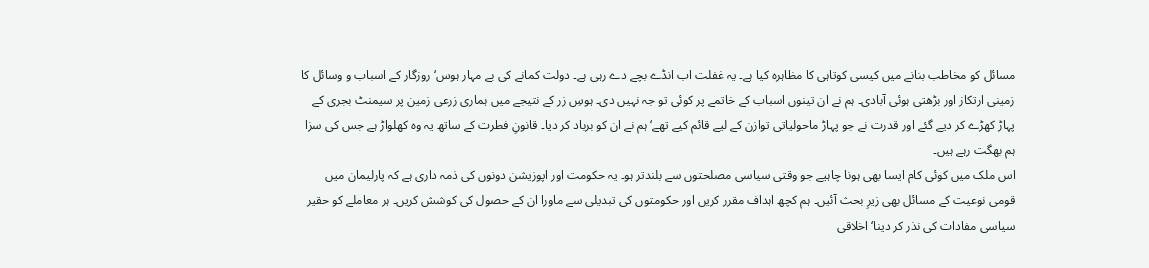مسائل کو مخاطب بنانے میں کیسی کوتاہی کا مظاہرہ کیا ہے۔ یہ غفلت اب انڈے بچے دے رہی ہے۔ دولت کمانے کی بے مہار ہوس‘ روزگار کے اسباب و وسائل کا زمینی ارتکاز اور بڑھتی ہوئی آبادی۔ ہم نے ان تینوں اسباب کے خاتمے پر کوئی تو جہ نہیں دی۔ ہوسِ زر کے نتیجے میں ہماری زرعی زمین پر سیمنٹ بجری کے پہاڑ کھڑے کر دیے گئے اور قدرت نے جو پہاڑ ماحولیاتی توازن کے لیے قائم کیے تھے‘ ہم نے ان کو برباد کر دیا۔ قانونِ فطرت کے ساتھ یہ وہ کھلواڑ ہے جس کی سزا ہم بھگت رہے ہیں۔
اس ملک میں کوئی کام ایسا بھی ہونا چاہیے جو وقتی سیاسی مصلحتوں سے بلندتر ہو۔ یہ حکومت اور اپوزیشن دونوں کی ذمہ داری ہے کہ پارلیمان میں قومی نوعیت کے مسائل بھی زیرِ بحث آئیں۔ ہم کچھ اہداف مقرر کریں اور حکومتوں کی تبدیلی سے ماورا ان کے حصول کی کوشش کریں۔ ہر معاملے کو حقیر سیاسی مفادات کی نذر کر دینا‘ اخلاقی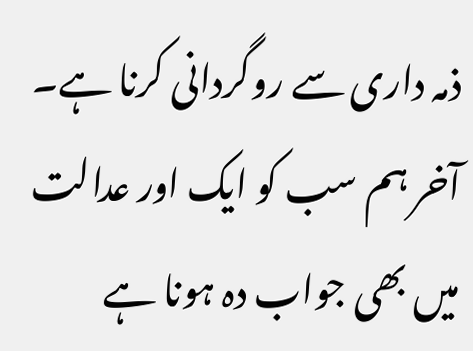ذمہ داری سے روگردانی کرنا ہے۔ آخر ہم سب کو ایک اور عدالت میں بھی جواب دہ ہونا ہے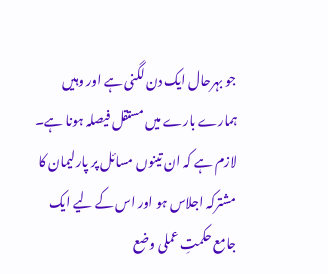جو بہرحال ایک دن لگنی ہے اور وہیں ہمارے بارے میں مستقل فیصلہ ہونا ہے۔ لازم ہے کہ ان تینوں مسائل پر پارلیمان کا مشترکہ اجلاس ہو اور اس کے لیے ایک جامع حکمتِ عملی وضع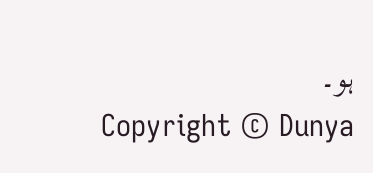ہو۔
Copyright © Dunya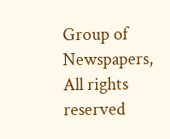Group of Newspapers, All rights reserved